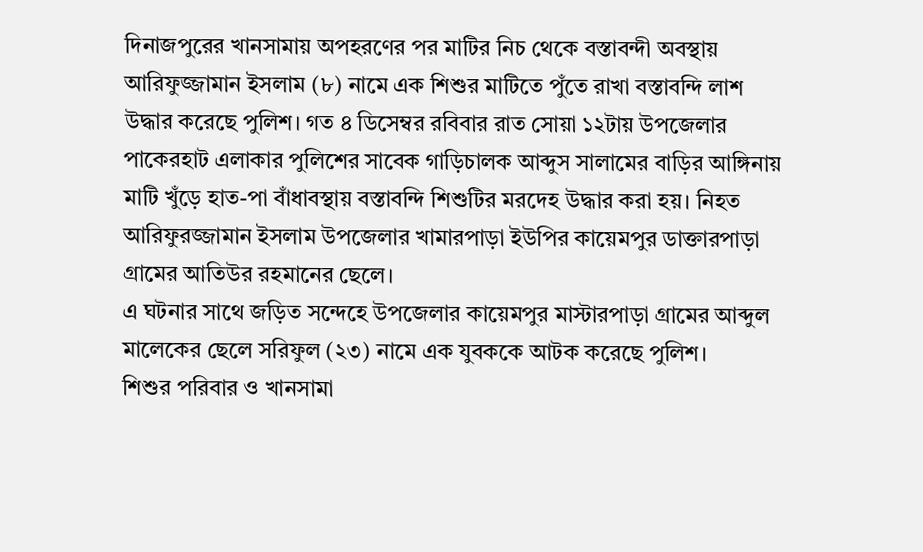দিনাজপুরের খানসামায় অপহরণের পর মাটির নিচ থেকে বস্তাবন্দী অবস্থায় আরিফুজ্জামান ইসলাম (৮) নামে এক শিশুর মাটিতে পুঁতে রাখা বস্তাবন্দি লাশ উদ্ধার করেছে পুলিশ। গত ৪ ডিসেম্বর রবিবার রাত সোয়া ১২টায় উপজেলার পাকেরহাট এলাকার পুলিশের সাবেক গাড়িচালক আব্দুস সালামের বাড়ির আঙ্গিনায় মাটি খুঁড়ে হাত-পা বাঁধাবস্থায় বস্তাবন্দি শিশুটির মরদেহ উদ্ধার করা হয়। নিহত আরিফুরজ্জামান ইসলাম উপজেলার খামারপাড়া ইউপির কায়েমপুর ডাক্তারপাড়া গ্রামের আতিউর রহমানের ছেলে।
এ ঘটনার সাথে জড়িত সন্দেহে উপজেলার কায়েমপুর মাস্টারপাড়া গ্রামের আব্দুল মালেকের ছেলে সরিফুল (২৩) নামে এক যুবককে আটক করেছে পুলিশ।
শিশুর পরিবার ও খানসামা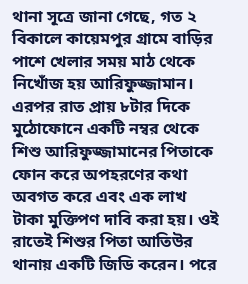থানা সূত্রে জানা গেছে, গত ২ বিকালে কায়েমপুর গ্রামে বাড়ির পাশে খেলার সময় মাঠ থেকে নিখোঁজ হয় আরিফুজ্জামান। এরপর রাত প্রায় ৮টার দিকে মুঠোফোনে একটি নম্বর থেকে শিশু আরিফুজ্জামানের পিতাকে ফোন করে অপহরণের কথা অবগত করে এবং এক লাখ টাকা মুক্তিপণ দাবি করা হয়। ওই রাতেই শিশুর পিতা আতিউর থানায় একটি জিডি করেন। পরে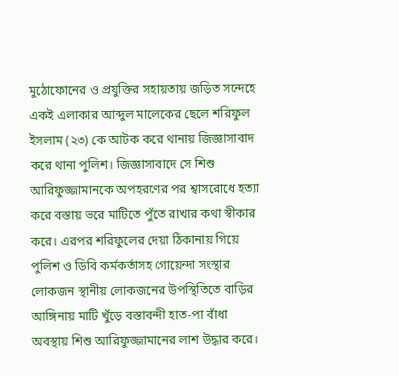মুঠোফোনের ও প্রযুক্তির সহায়তায় জড়িত সন্দেহে একই এলাকার আব্দুল মালেকের ছেলে শরিফুল ইসলাম (২৩) কে আটক করে থানায় জিজ্ঞাসাবাদ করে থানা পুলিশ। জিজ্ঞাসাবাদে সে শিশু আরিফুজ্জামানকে অপহরণের পর শ্বাসরোধে হত্যা করে বস্তায় ভরে মাটিতে পুঁতে রাখার কথা স্বীকার করে। এরপর শরিফুলের দেয়া ঠিকানায় গিয়ে পুলিশ ও ডিবি কর্মকর্তাসহ গোয়েন্দা সংস্থার লোকজন স্থানীয় লোকজনের উপস্থিতিতে বাড়ির আঙ্গিনায় মাটি খুঁড়ে বস্তাবন্দী হাত-পা বাঁধা অবস্থায় শিশু আরিফুজ্জামানের লাশ উদ্ধার করে।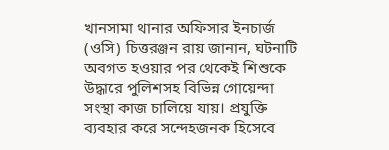খানসামা থানার অফিসার ইনচার্জ (ওসি) চিত্তরঞ্জন রায় জানান, ঘটনাটি অবগত হওয়ার পর থেকেই শিশুকে উদ্ধারে পুলিশসহ বিভিন্ন গোয়েন্দা সংস্থা কাজ চালিয়ে যায়। প্রযুক্তি ব্যবহার করে সন্দেহজনক হিসেবে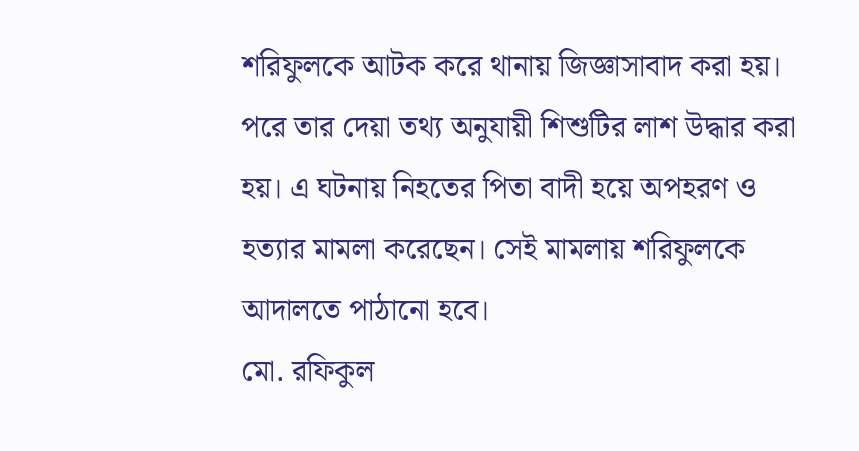শরিফুলকে আটক করে থানায় জিজ্ঞাসাবাদ করা হয়। পরে তার দেয়া তথ্য অনুযায়ী শিশুটির লাশ উদ্ধার করা হয়। এ ঘটনায় নিহতের পিতা বাদী হয়ে অপহরণ ও হত্যার মামলা করেছেন। সেই মামলায় শরিফুলকে আদালতে পাঠানো হবে।
মো. রফিকুল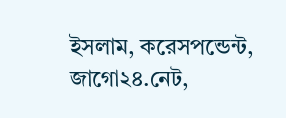ইসলাম, করেসপন্ডেন্ট, জাগো২৪.নেট,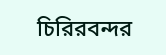চিরিরবন্দর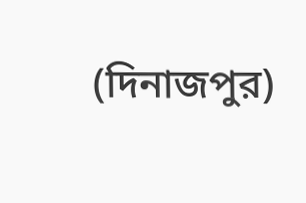(দিনাজপুর)